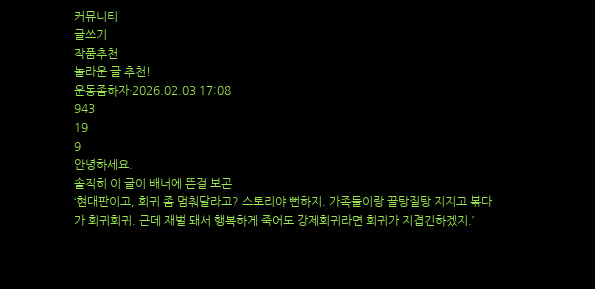커뮤니티
글쓰기
작품추천
놀라운 글 추천!
운동좀하자·2026.02.03 17:08
943
19
9
안녕하세요.
솔직히 이 글이 배너에 뜬걸 보곤
‘현대판이고, 회귀 좀 멈춰달라고? 스토리야 뻔하지. 가족들이랑 끌탕질탕 지지고 볶다가 회귀회귀. 근데 재벌 돼서 행복하게 죽어도 강제회귀라면 회귀가 지겹긴하겠지.’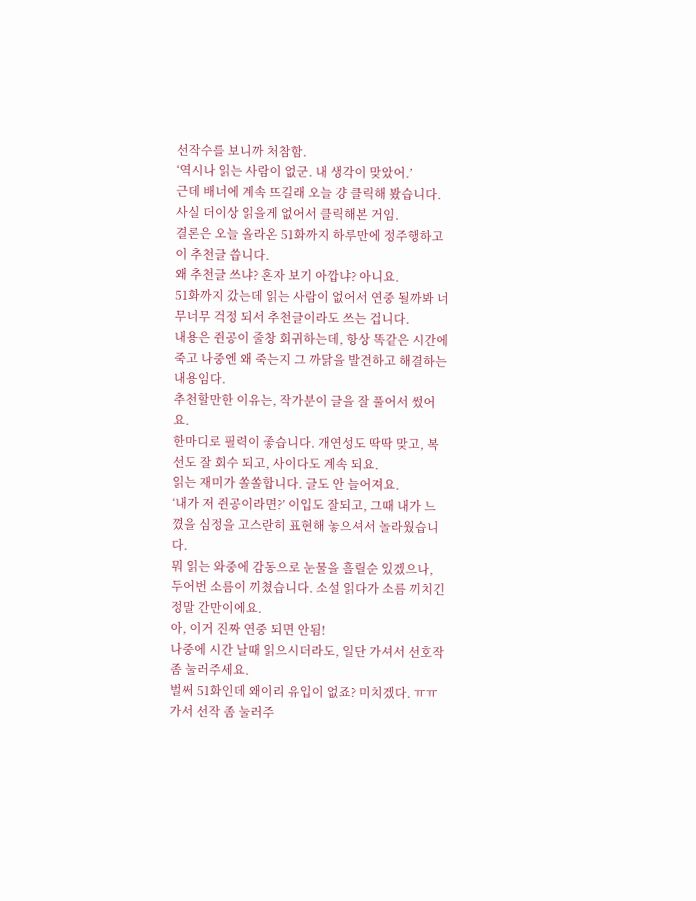선작수를 보니까 처참함.
‘역시나 읽는 사람이 없군. 내 생각이 맞았어.’
근데 배너에 계속 뜨길래 오늘 걍 클릭해 봤습니다. 사실 더이상 읽을게 없어서 클릭해본 거임.
결론은 오늘 올라온 51화까지 하루만에 정주행하고 이 추천글 씁니다.
왜 추천글 쓰냐? 혼자 보기 아깝냐? 아니요.
51화까지 갔는데 읽는 사람이 없어서 연중 될까봐 너무너무 걱정 되서 추천글이라도 쓰는 겁니다.
내용은 쥔공이 줄창 회귀하는데, 항상 똑같은 시간에 죽고 나중엔 왜 죽는지 그 까닭을 발견하고 해결하는 내용임다.
추천할만한 이유는, 작가분이 글을 잘 풀어서 썼어요.
한마디로 필력이 좋습니다. 개연성도 딱딱 맞고, 복선도 잘 회수 되고, 사이다도 계속 되요.
읽는 재미가 쏠쏠합니다. 글도 안 늘어져요.
‘내가 저 쥔공이라면?’ 이입도 잘되고, 그때 내가 느꼈을 심정을 고스란히 표현해 놓으셔서 놀라웠습니다.
뭐 읽는 와중에 감동으로 눈물을 흘릴순 있겠으나, 두어번 소름이 끼쳤습니다. 소설 읽다가 소름 끼치긴 정말 간만이에요.
아, 이거 진짜 연중 되면 안됨!
나중에 시간 날때 읽으시더라도, 일단 가셔서 선호작 좀 눌러주세요.
벌써 51화인데 왜이리 유입이 없죠? 미치겠다. ㅠㅠ
가서 선작 좀 눌러주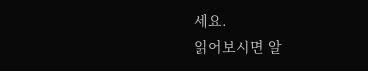세요.
읽어보시면 알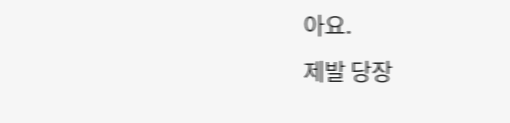아요.
제발 당장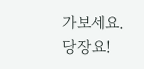가보세요. 당장요!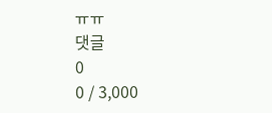ㅠㅠ
댓글
0
0 / 3,000